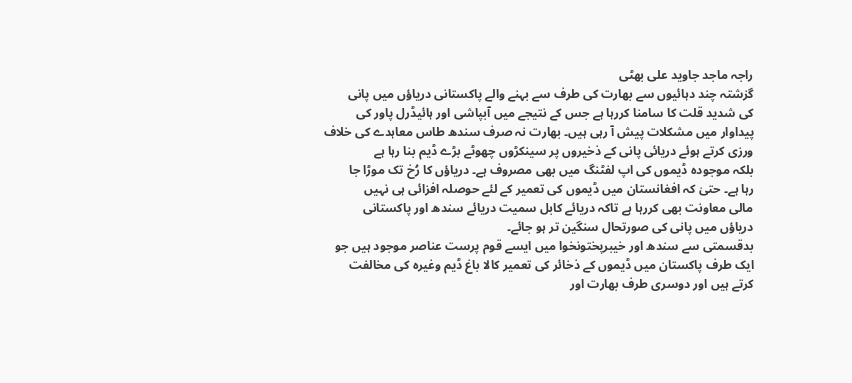راجہ ماجد جاوید علی بھٹی
گزشتہ چند دہائیوں سے بھارت کی طرف سے بہنے والے پاکستانی دریاؤں میں پانی
کی شدید قلت کا سامنا کررہا ہے جس کے نتیجے میں آبپاشی اور ہائیڈرل پاور کی
پیداوار میں مشکلات پیش آ رہی ہیں۔ بھارت نہ صرف سندھ طاس معاہدے کی خلاف
ورزی کرتے ہوئے دریائی پانی کے ذخیروں پر سینکڑوں چھوٹے بڑے ڈیم بنا رہا ہے
بلکہ موجودہ ڈیموں کی اپ لفٹنگ میں بھی مصروف ہے۔ دریاؤں کا رُخ تک موڑا جا
رہا ہے۔ حتیٰ کہ افغانستان میں ڈیموں کی تعمیر کے لئے حوصلہ افزائی ہی نہیں
مالی معاونت بھی کررہا ہے تاکہ دریائے کابل سمیت دریائے سندھ اور پاکستانی
دریاؤں میں پانی کی صورتحال سنگین تر ہو جائے۔
بدقسمتی سے سندھ اور خیبرپختونخوا میں ایسے قوم پرست عناصر موجود ہیں جو
ایک طرف پاکستان میں ڈیموں کے ذخائر کی تعمیر کالا باغ ڈیم وغیرہ کی مخالفت
کرتے ہیں اور دوسری طرف بھارت اور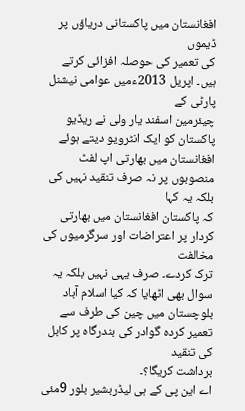افغانستان میں پاکستانی دریاؤں پر ڈیموں
کی تعمیر کی حوصلہ افزائی کرتے ہیں۔ اپریل 2013ءمیں عوامی نیشنل پارٹی کے
چیئرمین اسفند یار ولی نے ریڈیو پاکستان کو ایک انٹرویو دیتے ہوئے
افغانستان میں بھارتی اپ لفٹ منصوبوں پر نہ صرف تنقید نہیں کی بلکہ یہ کہا
کہ پاکستان افغانستان میں بھارتی کردار پر اعتراضات اور سرگرمیوں کی مخالفت
ترک کردے۔ صرف یہی نہیں بلکہ یہ سوال بھی اٹھایا کہ کیا اسلام آباد
بلوچستان میں چین کی طرف سے تعمیر کردہ گوادر کی بندرگاہ پر کابل کی تنقید
برداشت کریگا؟۔
اے این پی کے ہی لیڈربشیر بلور 9مئی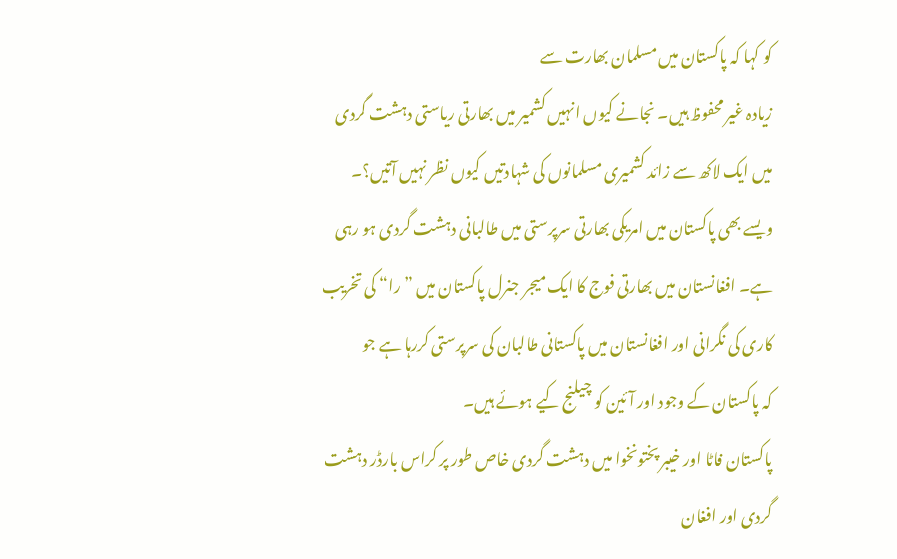کو کہا کہ پاکستان میں مسلمان بھارت سے
زیادہ غیر محفوظ ہیں۔ نجانے کیوں انہیں کشمیر میں بھارتی ریاستی دہشت گردی
میں ایک لاکھ سے زائد کشمیری مسلمانوں کی شہادتیں کیوں نظر نہیں آتیں؟۔
ویسے بھی پاکستان میں امریکی بھارتی سرپرستی میں طالبانی دہشت گردی ہو رہی
ہے۔ افغانستان میں بھارتی فوج کا ایک میجر جنرل پاکستان میں ”را“ کی تخریب
کاری کی نگرانی اور افغانستان میں پاکستانی طالبان کی سرپرستی کررہا ہے جو
کہ پاکستان کے وجود اور آئین کو چیلنج کیے ہوئے ہیں۔
پاکستان فاٹا اور خیبر پختونخوا میں دہشت گردی خاص طور پر کراس بارڈر دہشت
گردی اور افغان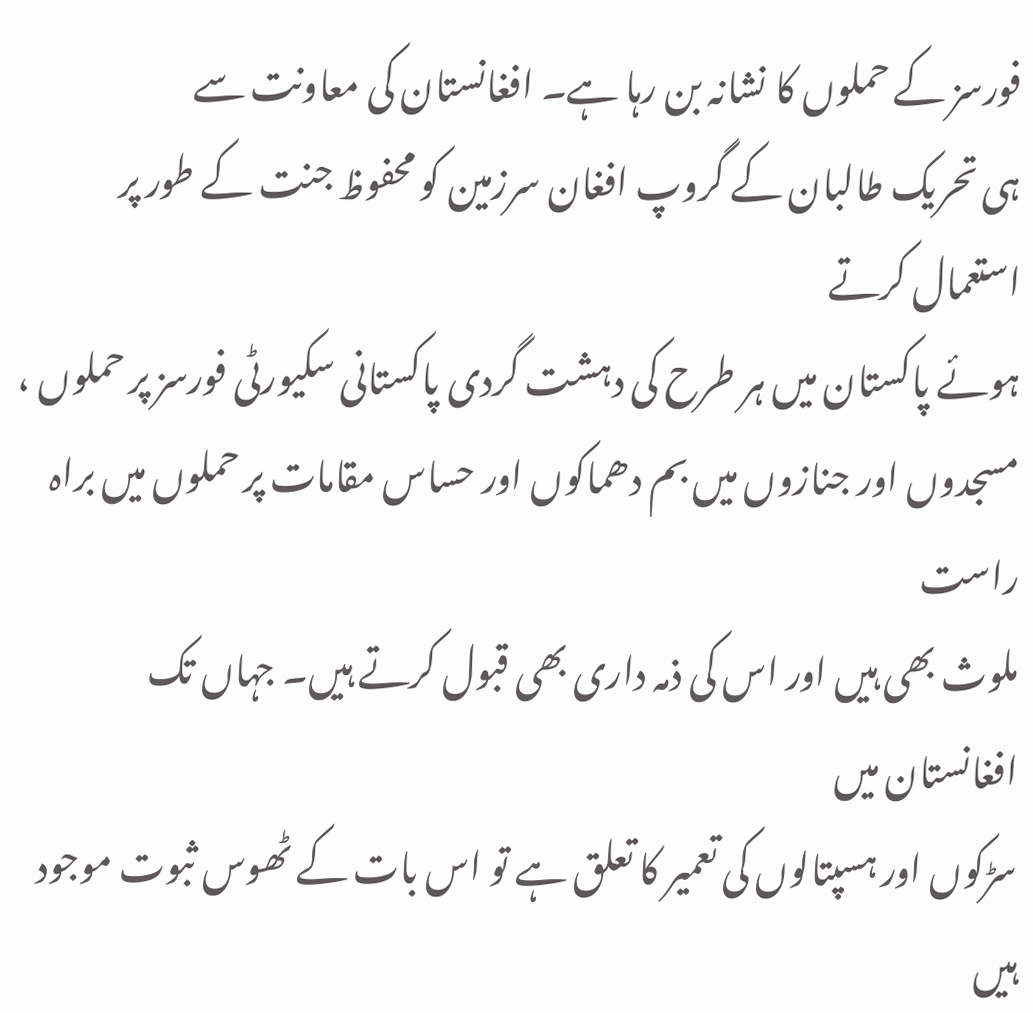فورسز کے حملوں کا نشانہ بن رہا ہے۔ افغانستان کی معاونت سے
ہی تحریک طالبان کے گروپ افغان سرزمین کو محفوظ جنت کے طور پر استعمال کرتے
ہوئے پاکستان میں ہر طرح کی دہشت گردی پاکستانی سکیورٹی فورسز پر حملوں ،
مسجدوں اور جنازوں میں بم دھماکوں اور حساس مقامات پر حملوں میں براہ راست
ملوث بھی ہیں اور اس کی ذمہ داری بھی قبول کرتے ہیں۔ جہاں تک افغانستان میں
سڑکوں اور ہسپتالوں کی تعمیر کا تعلق ہے تو اس بات کے ٹھوس ثبوت موجود ہیں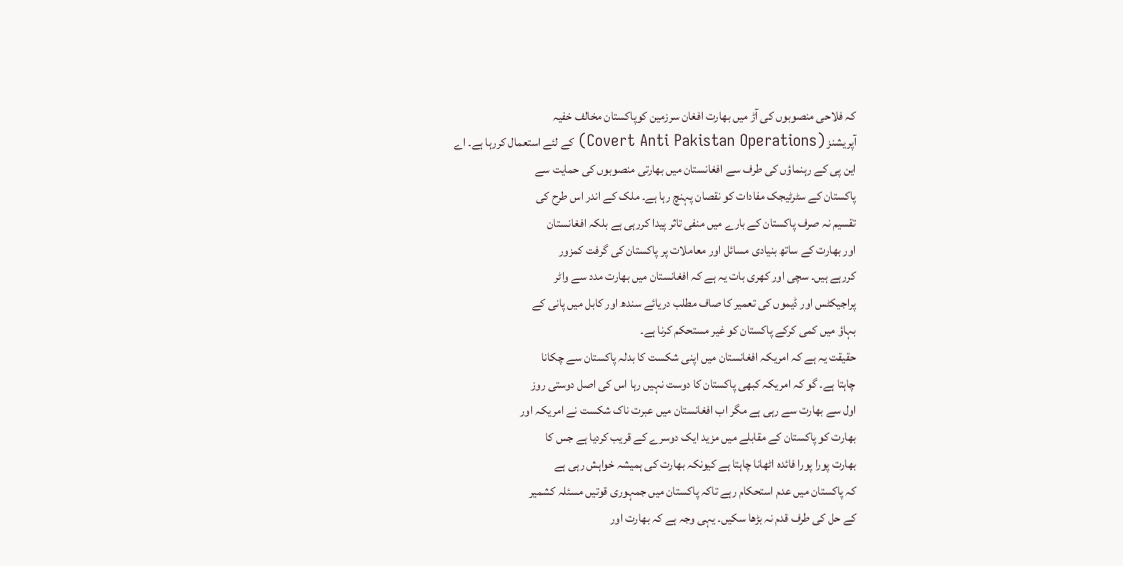کہ فلاحی منصوبوں کی آڑ میں بھارت افغان سرزمین کوپاکستان مخالف خفیہ
آپریشنز (Covert Anti Pakistan Operations) کے لئے استعمال کررہا ہے۔ اے
این پی کے رہنماؤں کی طرف سے افغانستان میں بھارتی منصوبوں کی حمایت سے
پاکستان کے سٹرٹیجک مفادات کو نقصان پہنچ رہا ہے۔ ملک کے اندر اس طرح کی
تقسیم نہ صرف پاکستان کے بارے میں منفی تاثر پیدا کررہی ہے بلکہ افغانستان
اور بھارت کے ساتھ بنیادی مسائل اور معاملات پر پاکستان کی گرفت کمزور
کررہے ہیں۔ سچی اور کھری بات یہ ہے کہ افغانستان میں بھارت مدد سے واٹر
پراجیکٹس اور ڈیموں کی تعمیر کا صاف مطلب دریائے سندھ اور کابل میں پانی کے
بہاؤ میں کمی کرکے پاکستان کو غیر مستحکم کرنا ہے۔
حقیقت یہ ہے کہ امریکہ افغانستان میں اپنی شکست کا بدلہ پاکستان سے چکانا
چاہتا ہے۔ گو کہ امریکہ کبھی پاکستان کا دوست نہیں رہا اس کی اصل دوستی روز
اول سے بھارت سے رہی ہے مگر اب افغانستان میں عبرت ناک شکست نے امریکہ اور
بھارت کو پاکستان کے مقابلے میں مزید ایک دوسرے کے قریب کردیا ہے جس کا
بھارت پورا پورا فائدہ اٹھانا چاہتا ہے کیونکہ بھارت کی ہمیشہ خواہش رہی ہے
کہ پاکستان میں عدم استحکام رہے تاکہ پاکستان میں جمہوری قوتیں مسئلہ کشمیر
کے حل کی طرف قدم نہ بڑھا سکیں۔ یہی وجہ ہے کہ بھارت اور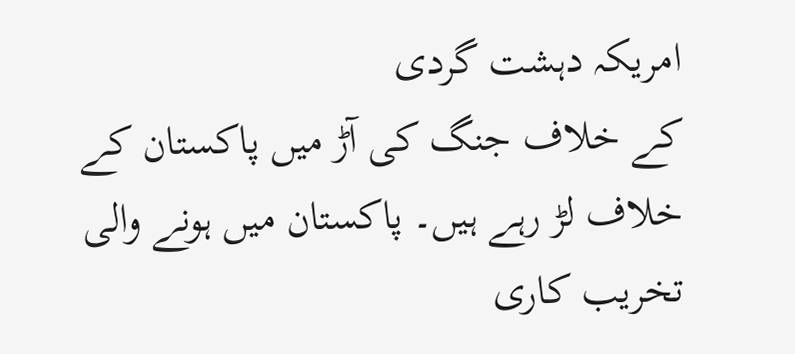امریکہ دہشت گردی
کے خلاف جنگ کی آڑ میں پاکستان کے خلاف لڑ رہے ہیں۔ پاکستان میں ہونے والی
تخریب کاری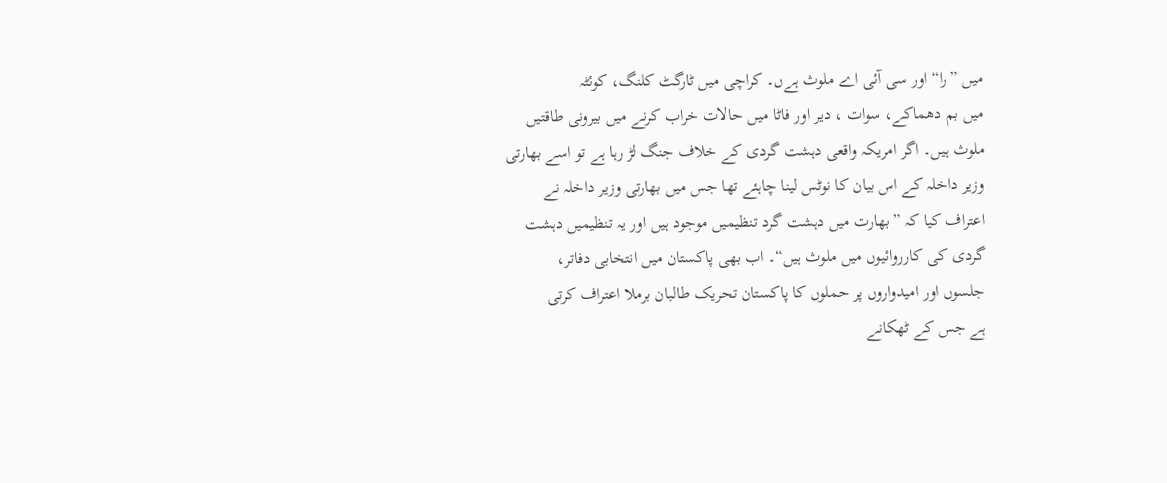میں ”را“ اور سی آئی اے ملوث ہےں۔ کراچی میں ٹارگٹ کلنگ، کوئٹہ
میں بم دھماکے، سوات ، دیر اور فاٹا میں حالات خراب کرنے میں بیرونی طاقتیں
ملوث ہیں۔ اگر امریکہ واقعی دہشت گردی کے خلاف جنگ لڑ رہا ہے تو اسے بھارتی
وزیر داخلہ کے اس بیان کا نوٹس لینا چاہئے تھا جس میں بھارتی وزیر داخلہ نے
اعتراف کیا کہ ”بھارت میں دہشت گرد تنظیمیں موجود ہیں اور یہ تنظیمیں دہشت
گردی کی کارروائیوں میں ملوث ہیں“۔ اب بھی پاکستان میں انتخابی دفاتر،
جلسوں اور امیدواروں پر حملوں کا پاکستان تحریک طالبان برملا اعتراف کرتی
ہے جس کے ٹھکانے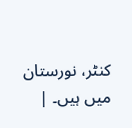کنٹر، نورستان میں ہیں۔ |